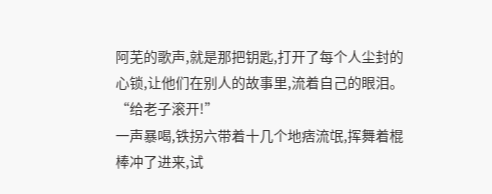阿芜的歌声,就是那把钥匙,打开了每个人尘封的心锁,让他们在别人的故事里,流着自己的眼泪。
“给老子滚开!”
一声暴喝,铁拐六带着十几个地痞流氓,挥舞着棍棒冲了进来,试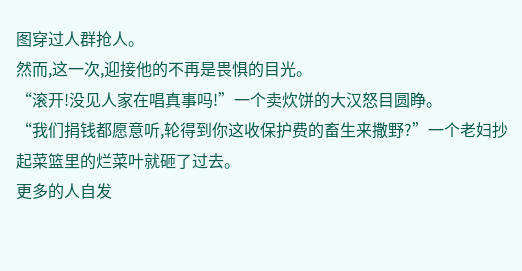图穿过人群抢人。
然而,这一次,迎接他的不再是畏惧的目光。
“滚开!没见人家在唱真事吗!”一个卖炊饼的大汉怒目圆睁。
“我们捐钱都愿意听,轮得到你这收保护费的畜生来撒野?”一个老妇抄起菜篮里的烂菜叶就砸了过去。
更多的人自发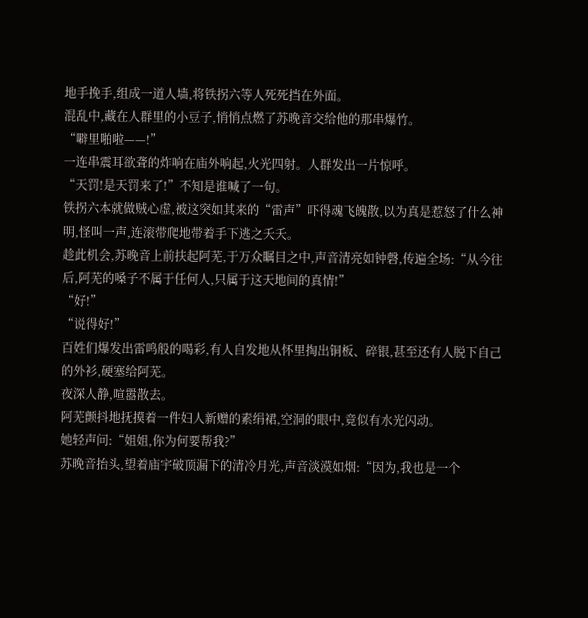地手挽手,组成一道人墙,将铁拐六等人死死挡在外面。
混乱中,藏在人群里的小豆子,悄悄点燃了苏晚音交给他的那串爆竹。
“噼里啪啦——!”
一连串震耳欲聋的炸响在庙外响起,火光四射。人群发出一片惊呼。
“天罚!是天罚来了!”不知是谁喊了一句。
铁拐六本就做贼心虚,被这突如其来的“雷声”吓得魂飞魄散,以为真是惹怒了什么神明,怪叫一声,连滚带爬地带着手下逃之夭夭。
趁此机会,苏晚音上前扶起阿芜,于万众瞩目之中,声音清亮如钟磬,传遍全场:“从今往后,阿芜的嗓子不属于任何人,只属于这天地间的真情!”
“好!”
“说得好!”
百姓们爆发出雷鸣般的喝彩,有人自发地从怀里掏出铜板、碎银,甚至还有人脱下自己的外衫,硬塞给阿芜。
夜深人静,喧嚣散去。
阿芜颤抖地抚摸着一件妇人新赠的素绢裙,空洞的眼中,竟似有水光闪动。
她轻声问:“姐姐,你为何要帮我?”
苏晚音抬头,望着庙宇破顶漏下的清冷月光,声音淡漠如烟:“因为,我也是一个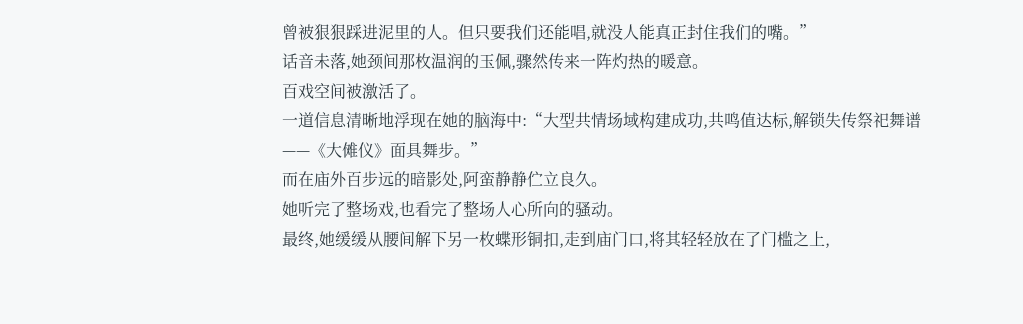曾被狠狠踩进泥里的人。但只要我们还能唱,就没人能真正封住我们的嘴。”
话音未落,她颈间那枚温润的玉佩,骤然传来一阵灼热的暖意。
百戏空间被激活了。
一道信息清晰地浮现在她的脑海中:“大型共情场域构建成功,共鸣值达标,解锁失传祭祀舞谱——《大傩仪》面具舞步。”
而在庙外百步远的暗影处,阿蛮静静伫立良久。
她听完了整场戏,也看完了整场人心所向的骚动。
最终,她缓缓从腰间解下另一枚蝶形铜扣,走到庙门口,将其轻轻放在了门槛之上,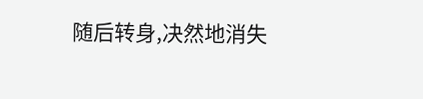随后转身,决然地消失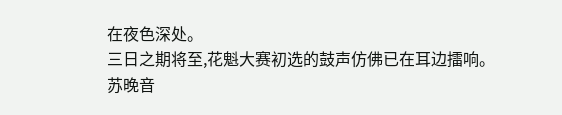在夜色深处。
三日之期将至,花魁大赛初选的鼓声仿佛已在耳边擂响。
苏晚音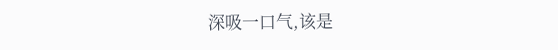深吸一口气,该是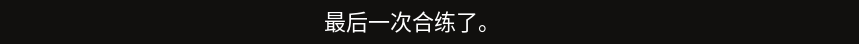最后一次合练了。